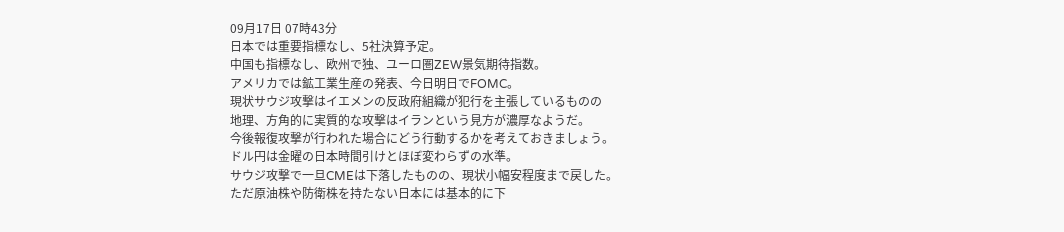09月17日 07時43分
日本では重要指標なし、5社決算予定。
中国も指標なし、欧州で独、ユーロ圏ZEW景気期待指数。
アメリカでは鉱工業生産の発表、今日明日でFOMC。
現状サウジ攻撃はイエメンの反政府組織が犯行を主張しているものの
地理、方角的に実質的な攻撃はイランという見方が濃厚なようだ。
今後報復攻撃が行われた場合にどう行動するかを考えておきましょう。
ドル円は金曜の日本時間引けとほぼ変わらずの水準。
サウジ攻撃で一旦CMEは下落したものの、現状小幅安程度まで戻した。
ただ原油株や防衛株を持たない日本には基本的に下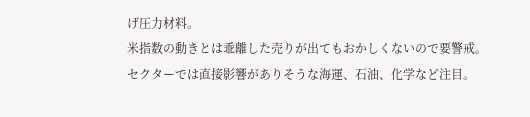げ圧力材料。
米指数の動きとは乖離した売りが出てもおかしくないので要警戒。
セクターでは直接影響がありそうな海運、石油、化学など注目。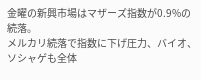金曜の新興市場はマザーズ指数が0.9%の続落。
メルカリ続落で指数に下げ圧力、バイオ、ソシャゲも全体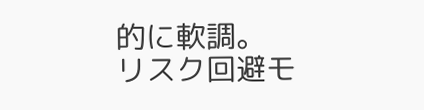的に軟調。
リスク回避モ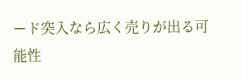ード突入なら広く売りが出る可能性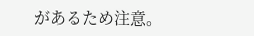があるため注意。